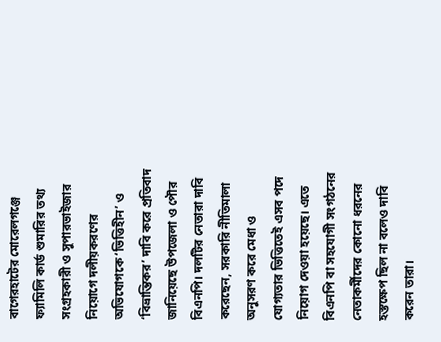বাগেরহাটের মোরেলগঞ্জে ফ্যামিলি কার্ড শুমারির তথ্য সংগ্রহকারী ও সুপারভাইজার নিয়োগে দলীয়করণের অভিযোগকে ‘ভিত্তিহীন’ ও ‘বিভ্রান্তিকর’ দাবি করে প্রতিবাদ জানিয়েছে উপজেলা ও পৌর বিএনপি। দলটির নেতারা দাবি করেছেন, সরকারি নীতিমালা অনুসরণ করে মেধা ও যোগ্যতার ভিত্তিতেই এসব পদে নিয়োগ দেওয়া হয়েছে। এতে বিএনপি বা সহযোগী সংগঠনের নেতাকর্মীদের কোনো ধরনের হস্তক্ষেপ ছিল না বলেও দাবি করেন তারা।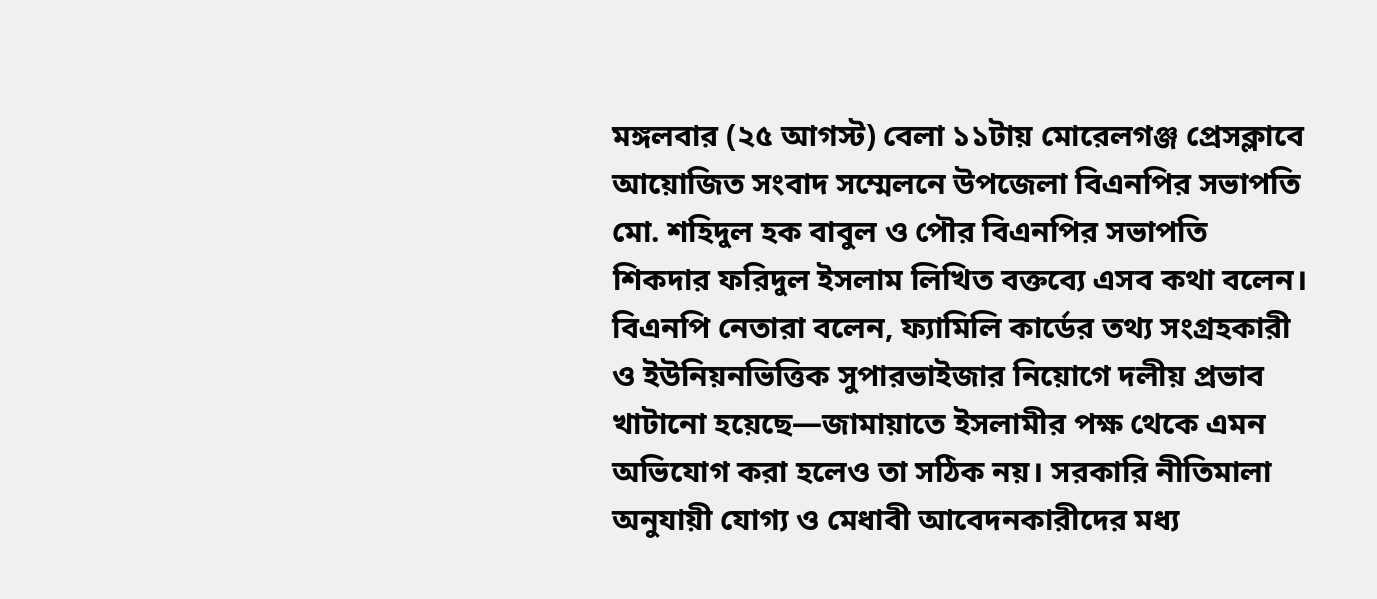মঙ্গলবার (২৫ আগস্ট) বেলা ১১টায় মোরেলগঞ্জ প্রেসক্লাবে আয়োজিত সংবাদ সম্মেলনে উপজেলা বিএনপির সভাপতি মো. শহিদুল হক বাবুল ও পৌর বিএনপির সভাপতি শিকদার ফরিদুল ইসলাম লিখিত বক্তব্যে এসব কথা বলেন।
বিএনপি নেতারা বলেন, ফ্যামিলি কার্ডের তথ্য সংগ্রহকারী ও ইউনিয়নভিত্তিক সুপারভাইজার নিয়োগে দলীয় প্রভাব খাটানো হয়েছে—জামায়াতে ইসলামীর পক্ষ থেকে এমন অভিযোগ করা হলেও তা সঠিক নয়। সরকারি নীতিমালা অনুযায়ী যোগ্য ও মেধাবী আবেদনকারীদের মধ্য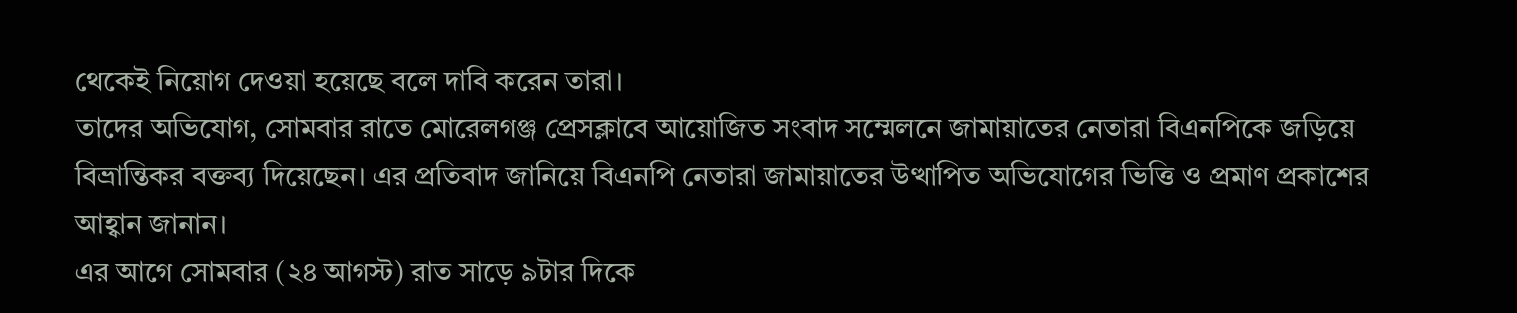থেকেই নিয়োগ দেওয়া হয়েছে বলে দাবি করেন তারা।
তাদের অভিযোগ, সোমবার রাতে মোরেলগঞ্জ প্রেসক্লাবে আয়োজিত সংবাদ সম্মেলনে জামায়াতের নেতারা বিএনপিকে জড়িয়ে বিভ্রান্তিকর বক্তব্য দিয়েছেন। এর প্রতিবাদ জানিয়ে বিএনপি নেতারা জামায়াতের উত্থাপিত অভিযোগের ভিত্তি ও প্রমাণ প্রকাশের আহ্বান জানান।
এর আগে সোমবার (২৪ আগস্ট) রাত সাড়ে ৯টার দিকে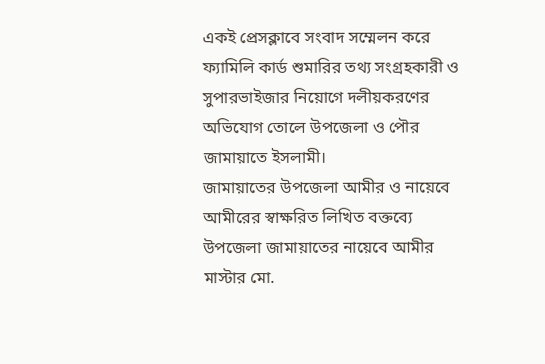একই প্রেসক্লাবে সংবাদ সম্মেলন করে ফ্যামিলি কার্ড শুমারির তথ্য সংগ্রহকারী ও সুপারভাইজার নিয়োগে দলীয়করণের অভিযোগ তোলে উপজেলা ও পৌর জামায়াতে ইসলামী।
জামায়াতের উপজেলা আমীর ও নায়েবে আমীরের স্বাক্ষরিত লিখিত বক্তব্যে উপজেলা জামায়াতের নায়েবে আমীর মাস্টার মো.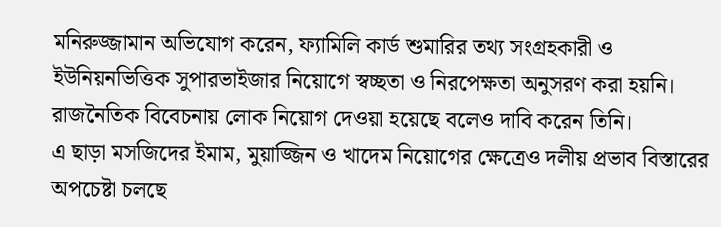মনিরুজ্জামান অভিযোগ করেন, ফ্যামিলি কার্ড শুমারির তথ্য সংগ্রহকারী ও ইউনিয়নভিত্তিক সুপারভাইজার নিয়োগে স্বচ্ছতা ও নিরপেক্ষতা অনুসরণ করা হয়নি। রাজনৈতিক বিবেচনায় লোক নিয়োগ দেওয়া হয়েছে বলেও দাবি করেন তিনি।
এ ছাড়া মসজিদের ইমাম, মুয়াজ্জিন ও খাদেম নিয়োগের ক্ষেত্রেও দলীয় প্রভাব বিস্তারের অপচেষ্টা চলছে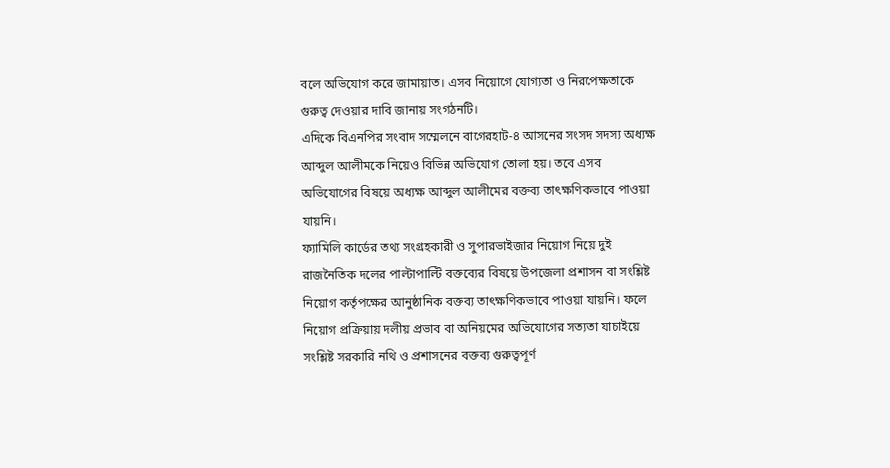বলে অভিযোগ করে জামায়াত। এসব নিয়োগে যোগ্যতা ও নিরপেক্ষতাকে গুরুত্ব দেওয়ার দাবি জানায় সংগঠনটি।
এদিকে বিএনপির সংবাদ সম্মেলনে বাগেরহাট-৪ আসনের সংসদ সদস্য অধ্যক্ষ আব্দুল আলীমকে নিয়েও বিভিন্ন অভিযোগ তোলা হয়। তবে এসব অভিযোগের বিষয়ে অধ্যক্ষ আব্দুল আলীমের বক্তব্য তাৎক্ষণিকভাবে পাওয়া যায়নি।
ফ্যামিলি কার্ডের তথ্য সংগ্রহকারী ও সুপারভাইজার নিয়োগ নিয়ে দুই রাজনৈতিক দলের পাল্টাপাল্টি বক্তব্যের বিষয়ে উপজেলা প্রশাসন বা সংশ্লিষ্ট নিয়োগ কর্তৃপক্ষের আনুষ্ঠানিক বক্তব্য তাৎক্ষণিকভাবে পাওয়া যায়নি। ফলে নিয়োগ প্রক্রিয়ায় দলীয় প্রভাব বা অনিয়মের অভিযোগের সত্যতা যাচাইয়ে সংশ্লিষ্ট সরকারি নথি ও প্রশাসনের বক্তব্য গুরুত্বপূর্ণ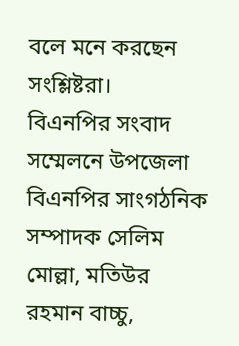বলে মনে করছেন সংশ্লিষ্টরা।
বিএনপির সংবাদ সম্মেলনে উপজেলা বিএনপির সাংগঠনিক সম্পাদক সেলিম মোল্লা, মতিউর রহমান বাচ্চু,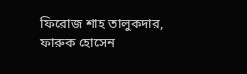ফিরোজ শাহ তালুকদার, ফারুক হোসেন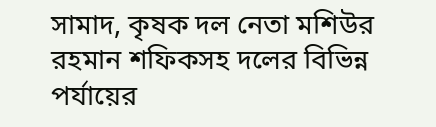সামাদ, কৃষক দল নেতা মশিউর রহমান শফিকসহ দলের বিভিন্ন পর্যায়ের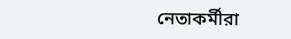নেতাকর্মীরা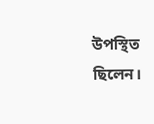উপস্থিত ছিলেন।